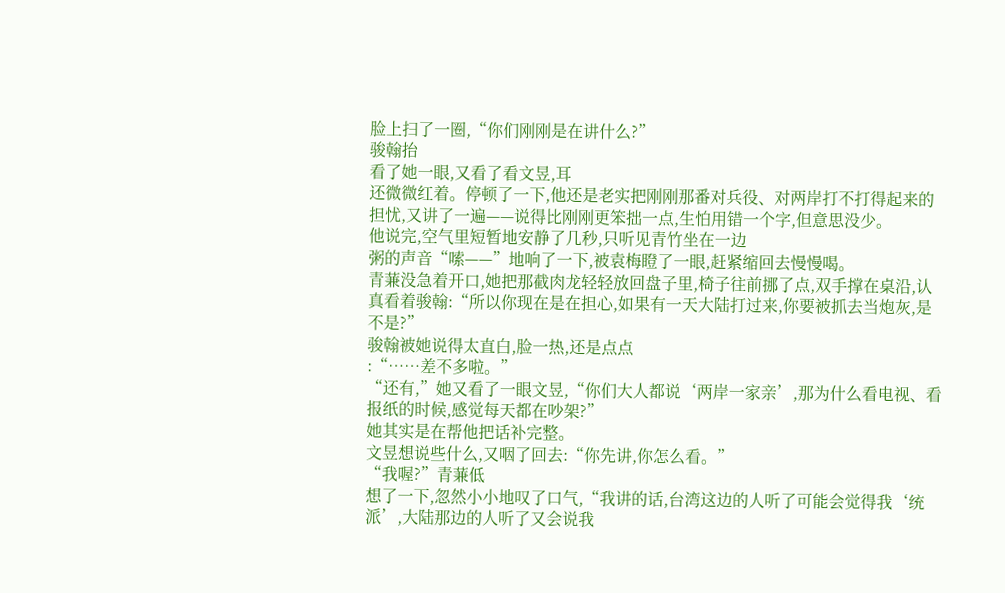脸上扫了一圈,“你们刚刚是在讲什么?”
骏翰抬
看了她一眼,又看了看文昱,耳
还微微红着。停顿了一下,他还是老实把刚刚那番对兵役、对两岸打不打得起来的担忧,又讲了一遍——说得比刚刚更笨拙一点,生怕用错一个字,但意思没少。
他说完,空气里短暂地安静了几秒,只听见青竹坐在一边
粥的声音“嗦——”地响了一下,被袁梅瞪了一眼,赶紧缩回去慢慢喝。
青蒹没急着开口,她把那截肉龙轻轻放回盘子里,椅子往前挪了点,双手撑在桌沿,认真看着骏翰:“所以你现在是在担心,如果有一天大陆打过来,你要被抓去当炮灰,是不是?”
骏翰被她说得太直白,脸一热,还是点点
:“……差不多啦。”
“还有,”她又看了一眼文昱,“你们大人都说‘两岸一家亲’,那为什么看电视、看报纸的时候,感觉每天都在吵架?”
她其实是在帮他把话补完整。
文昱想说些什么,又咽了回去:“你先讲,你怎么看。”
“我喔?”青蒹低
想了一下,忽然小小地叹了口气,“我讲的话,台湾这边的人听了可能会觉得我‘统派’,大陆那边的人听了又会说我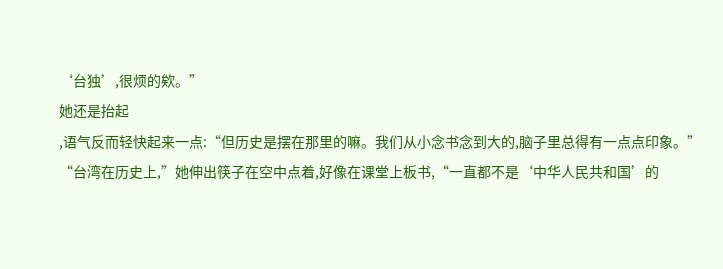‘台独’,很烦的欸。”
她还是抬起
,语气反而轻快起来一点:“但历史是摆在那里的嘛。我们从小念书念到大的,脑子里总得有一点点印象。”
“台湾在历史上,”她伸出筷子在空中点着,好像在课堂上板书,“一直都不是‘中华人民共和国’的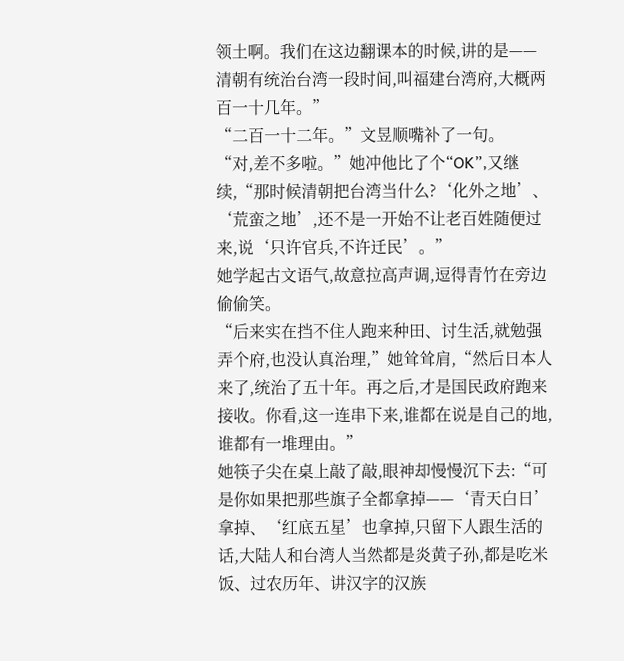领土啊。我们在这边翻课本的时候,讲的是——清朝有统治台湾一段时间,叫福建台湾府,大概两百一十几年。”
“二百一十二年。”文昱顺嘴补了一句。
“对,差不多啦。”她冲他比了个“OK”,又继续,“那时候清朝把台湾当什么?‘化外之地’、‘荒蛮之地’,还不是一开始不让老百姓随便过来,说‘只许官兵,不许迁民’。”
她学起古文语气,故意拉高声调,逗得青竹在旁边偷偷笑。
“后来实在挡不住人跑来种田、讨生活,就勉强弄个府,也没认真治理,”她耸耸肩,“然后日本人来了,统治了五十年。再之后,才是国民政府跑来接收。你看,这一连串下来,谁都在说是自己的地,谁都有一堆理由。”
她筷子尖在桌上敲了敲,眼神却慢慢沉下去:“可是你如果把那些旗子全都拿掉——‘青天白日’拿掉、‘红底五星’也拿掉,只留下人跟生活的话,大陆人和台湾人当然都是炎黄子孙,都是吃米饭、过农历年、讲汉字的汉族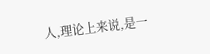人,理论上来说,是一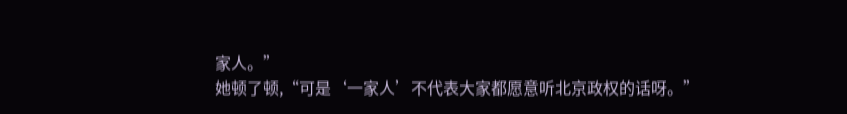家人。”
她顿了顿,“可是‘一家人’不代表大家都愿意听北京政权的话呀。”